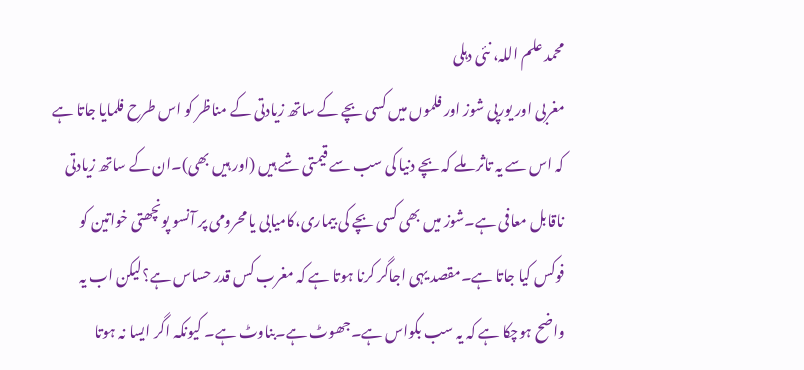محمد علم اللہ، نئی دہلی
مغربی اور یورپی شوز اور فلموں میں کسی بچے کے ساتھ زیادتی کے مناظر کو اس طرح فلمایا جاتا ہے کہ اس سے یہ تاثر ملے کہ بچے دنیا کی سب سے قیمتی شے ہیں (اور ہیں بھی)۔ان کے ساتھ زیادتی ناقابل معافی ہے۔شوز میں بھی کسی بچے کی بیماری،کامیابی یا محرومی پر آنسو پونچھتی خواتین کو فوکس کیا جاتا ہے۔مقصد یہی اجاگر کرنا ہوتا ہے کہ مغرب کس قدر حساس ہے؟لیکن اب یہ واضح ہوچکا ہے کہ یہ سب بکواس ہے۔جھوٹ ہے۔بناوٹ ہے۔ کیونکہ اگر ایسا نہ ہوتا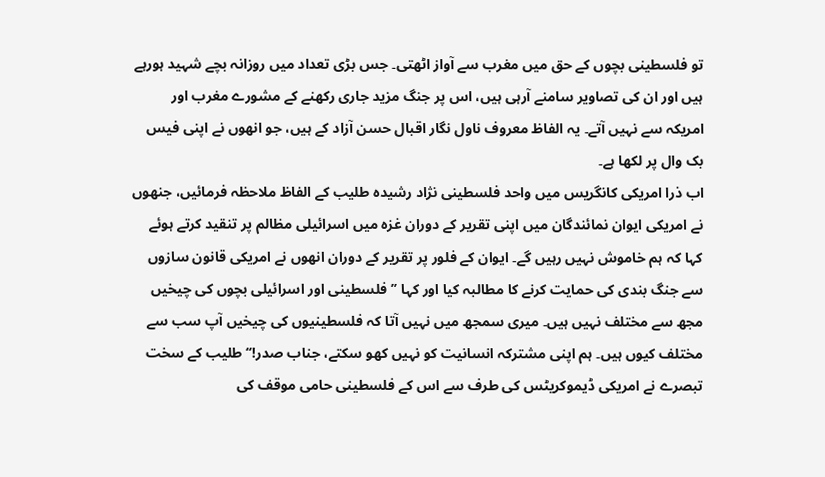تو فلسطینی بچوں کے حق میں مغرب سے آواز اٹھتی۔ جس بڑی تعداد میں روزانہ بچے شہید ہورہے ہیں اور ان کی تصاویر سامنے آرہی ہیں، اس پر جنگ مزید جاری رکھنے کے مشورے مغرب اور امریکہ سے نہیں آتے۔ یہ الفاظ معروف ناول نگار اقبال حسن آزاد کے ہیں، جو انھوں نے اپنی فیس بک وال پر لکھا ہے۔
اب ذرا امریکی کانگریس میں واحد فلسطینی نژاد رشیدہ طلیب کے الفاظ ملاحظہ فرمائیں، جنھوں نے امریکی ایوان نمائندگان میں اپنی تقریر کے دوران غزہ میں اسرائیلی مظالم پر تنقید کرتے ہوئے کہا کہ ہم خاموش نہیں رہیں گے۔ ایوان کے فلور پر تقریر کے دوران انھوں نے امریکی قانون سازوں سے جنگ بندی کی حمایت کرنے کا مطالبہ کیا اور کہا ’’فلسطینی اور اسرائیلی بچوں کی چیخیں مجھ سے مختلف نہیں ہیں۔ میری سمجھ میں نہیں آتا کہ فلسطینیوں کی چیخیں آپ سب سے مختلف کیوں ہیں۔ ہم اپنی مشترکہ انسانیت کو نہیں کھو سکتے، جناب صدر!‘‘ طلیب کے سخت تبصرے نے امریکی ڈیموکریٹس کی طرف سے اس کے فلسطینی حامی موقف کی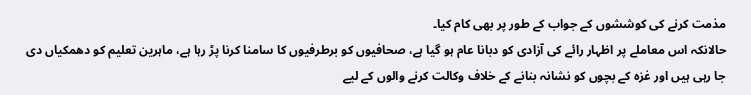مذمت کرنے کی کوششوں کے جواب کے طور پر بھی کام کیا۔
حالانکہ اس معاملے پر اظہار رائے کی آزادی کو دبانا عام ہو گیا ہے، صحافیوں کو برطرفیوں کا سامنا کرنا پڑ رہا ہے، ماہرین تعلیم کو دھمکیاں دی جا رہی ہیں اور غزہ کے بچوں کو نشانہ بنانے کے خلاف وکالت کرنے والوں کے لیے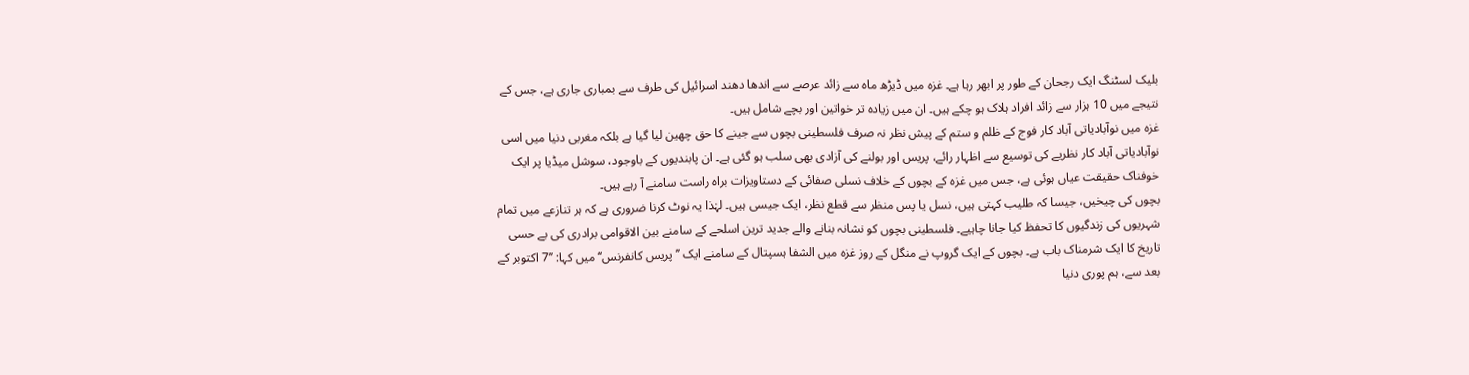بلیک لسٹنگ ایک رجحان کے طور پر ابھر رہا ہے۔ غزہ میں ڈیڑھ ماہ سے زائد عرصے سے اندھا دھند اسرائیل کی طرف سے بمباری جاری ہے، جس کے نتیجے میں 10 ہزار سے زائد افراد ہلاک ہو چکے ہیں۔ ان میں زیادہ تر خواتین اور بچے شامل ہیں۔
غزہ میں نوآبادیاتی آباد کار فوج کے ظلم و ستم کے پیش نظر نہ صرف فلسطینی بچوں سے جینے کا حق چھین لیا گیا ہے بلکہ مغربی دنیا میں اسی نوآبادیاتی آباد کار نظریے کی توسیع سے اظہار رائے، پریس اور بولنے کی آزادی بھی سلب ہو گئی ہے۔ ان پابندیوں کے باوجود، سوشل میڈیا پر ایک خوفناک حقیقت عیاں ہوئی ہے، جس میں غزہ کے بچوں کے خلاف نسلی صفائی کے دستاویزات براہ راست سامنے آ رہے ہیں۔
بچوں کی چیخیں، جیسا کہ طلیب کہتی ہیں، نسل یا پس منظر سے قطع نظر، ایک جیسی ہیں۔ لہٰذا یہ نوٹ کرنا ضروری ہے کہ ہر تنازعے میں تمام شہریوں کی زندگیوں کا تحفظ کیا جانا چاہیے۔ فلسطینی بچوں کو نشانہ بنانے والے جدید ترین اسلحے کے سامنے بین الاقوامی برادری کی بے حسی تاریخ کا ایک شرمناک باب ہے۔ بچوں کے ایک گروپ نے منگل کے روز غزہ میں الشفا ہسپتال کے سامنے ایک ’’پریس کانفرنس‘‘ میں کہا: ’’7 اکتوبر کے بعد سے، ہم پوری دنیا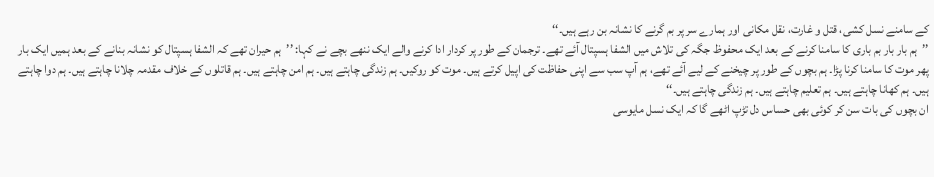کے سامنے نسل کشی، قتل و غارت، نقل مکانی اور ہمارے سر پر بم گرنے کا نشانہ بن رہے ہیں۔‘‘
’’ہم بار بار بم باری کا سامنا کرنے کے بعد ایک محفوظ جگہ کی تلاش میں الشفا ہسپتال آئے تھے۔ ترجمان کے طور پر کردار ادا کرنے والے ایک ننھے بچے نے کہا: ’’ہم حیران تھے کہ الشفا ہسپتال کو نشانہ بنانے کے بعد ہمیں ایک بار پھر موت کا سامنا کرنا پڑا۔ ہم بچوں کے طور پر چیخنے کے لیے آئے تھے، ہم آپ سب سے اپنی حفاظت کی اپیل کرتے ہیں۔ موت کو روکیں۔ ہم زندگی چاہتے ہیں۔ ہم امن چاہتے ہیں۔ ہم قاتلوں کے خلاف مقدمہ چلانا چاہتے ہیں۔ ہم دوا چاہتے ہیں۔ ہم کھانا چاہتے ہیں۔ ہم تعلیم چاہتے ہیں۔ ہم زندگی چاہتے ہیں۔‘‘
ان بچوں کی بات سن کر کوئی بھی حساس دل تڑپ اٹھے گا کہ ایک نسل مایوسی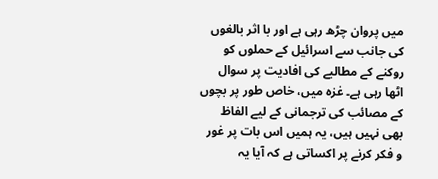میں پروان چڑھ رہی ہے اور با اثر بالغوں کی جانب سے اسرائیل کے حملوں کو روکنے کے مطالبے کی افادیت پر سوال اٹھا رہی ہے۔ غزہ میں، خاص طور پر بچوں کے مصائب کی ترجمانی کے لیے الفاظ بھی نہیں ہیں، یہ ہمیں اس بات پر غور و فکر کرنے پر اکساتی ہے کہ آیا یہ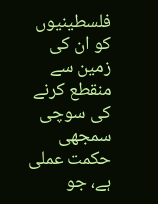فلسطینیوں کو ان کی زمین سے منقطع کرنے کی سوچی سمجھی حکمت عملی ہے، جو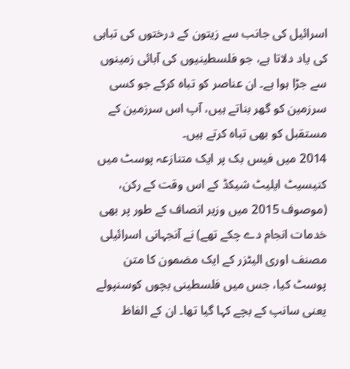اسرائیل کی جانب سے زیتون کے درختوں کی تباہی کی یاد دلاتا ہے، جو فلسطینیوں کی آبائی زمینوں سے جڑا ہوا ہے۔ ان عناصر کو تباہ کرکے جو کسی سرزمین کو گھر بناتے ہیں، آپ اس سرزمین کے مستقبل کو بھی تباہ کرتے ہیں۔
2014 میں فیس بک پر ایک متنازعہ پوسٹ میں کنیسیٹ ایلیٹ شیکڈ کے اس وقت کے رکن، (موصوف 2015 میں وزیر انصاف کے طور پر بھی خدمات انجام دے چکے تھے) نے آنجہانی اسرائیلی مصنف اوری الیٹزر کے ایک مضمون کا متن پوسٹ کیا، جس میں فلسطینی بچوں کوسنپولے یعنی سانپ کے بچے کہا گیا تھا۔ ان کے الفاظ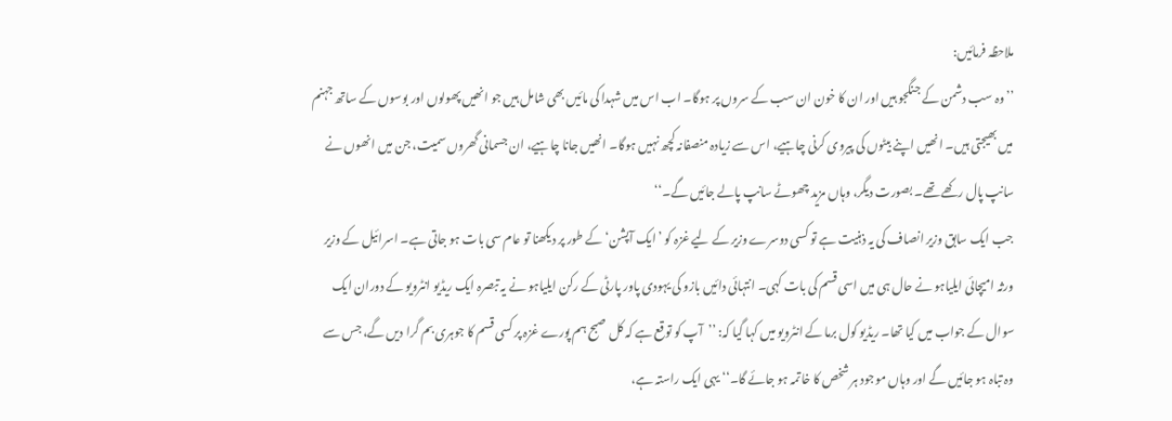ملاحظہ فرمائیں:
’’وہ سب دشمن کے جنگجو ہیں اور ان کا خون ان سب کے سروں پر ہوگا۔ اب اس میں شہدا کی مائیں بھی شامل ہیں جو انھیں پھولوں اور بوسوں کے ساتھ جہنم میں بھیجتی ہیں۔ انھیں اپنے بیٹوں کی پیروی کرنی چاہیے، اس سے زیادہ منصفانہ کچھ نہیں ہوگا۔ انھیں جانا چاہیے، ان جسمانی گھروں سمیت، جن میں انھوں نے سانپ پال رکھے تھے۔ بصورت دیگر، وہاں مزید چھوٹے سانپ پالے جائیں گے۔‘‘
جب ایک سابق وزیر انصاف کی یہ ذہنیت ہے تو کسی دوسرے وزیر کے لیے غزہ کو ’ایک آپشن‘ کے طور پر دیکھنا تو عام سی بات ہو جاتی ہے۔ اسرائیل کے وزیر ورثہ امیچائی ایلیاہو نے حال ہی میں اسی قسم کی بات کہی۔ انتہائی دائیں بازو کی یہودی پاور پارٹی کے رکن ایلیاہو نے یہ تبصرہ ایک ریڈیو انٹرویو کے دوران ایک سوال کے جواب میں کیا تھا۔ ریڈیو کول برما کے انٹرویو میں کہا گیا کہ: ’’آپ کو توقع ہے کہ کل صبح ہم پورے غزہ پر کسی قسم کا جوہری بم گرا دیں گے، جس سے وہ تباہ ہو جائیں گے اور وہاں موجود ہر شخص کا خاتمہ ہو جائے گا۔‘‘ یہی ایک راستہ ہے،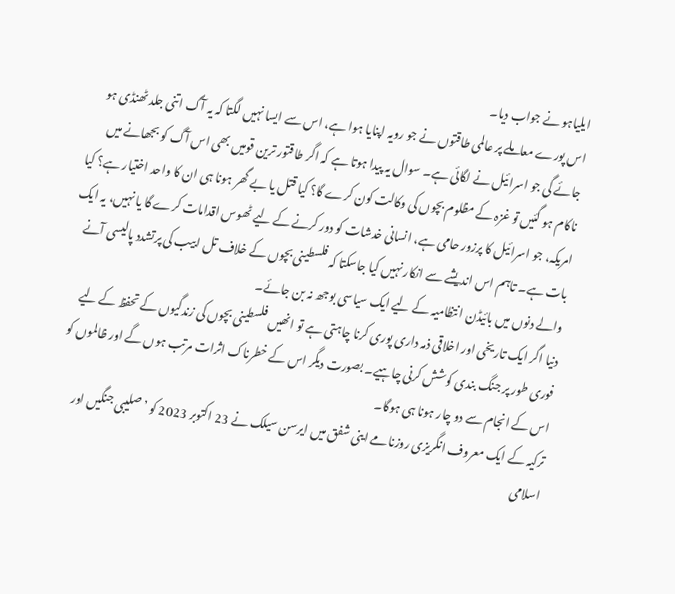ایلیاہو نے جواب دیا۔
اس پورے معاملے پر عالمی طاقتوں نے جو رویہ اپنایا ہوا ہے، اس سے ایسا نہیں لگتا کہ یہ آگ اتنی جلد ٹھنڈی ہو جائے گی جو اسرائیل نے لگائی ہے۔ سوال یہ پیدا ہوتا ہے کہ اگر طاقتور ترین قومیں بھی اس آگ کو بجھانے میں ناکام ہو گئیں تو غزہ کے مظلوم بچوں کی وکالت کون کرے گا؟ کیا قتل یا بے گھر ہونا ہی ان کا واحد اختیار ہے؟ کیا امریکہ، جو اسرائیل کا پرزور حامی ہے، انسانی خدشات کو دور کرنے کے لیے ٹھوس اقدامات کرے گا یا نہیں، یہ ایک بات ہے۔ تاہم اس اندیشے سے انکار نہیں کیا جاسکتا کہ فلسطینی بچوں کے خلاف تل ابیب کی پرتشدد پالیسی آنے والے دنوں میں بائیڈن انتظامیہ کے لیے ایک سیاسی بوجھ نہ بن جائے۔
دنیا اگر ایک تاریخی اور اخلاقی ذمہ داری پوری کرنا چاہتی ہے تو انھیں فلسطینی بچوں کی زندگیوں کے تحفظ کے لیے فوری طور پر جنگ بندی کوشش کرنی چاہیے۔ بصورت دیگر اس کے خطرناک اثرات مرتب ہوں گے اور ظالموں کو اس کے انجام سے دو چار ہونا ہی ہوگا۔
ترکیہ کے ایک معروف انگریزی روزنامے اینی شفق میں ایرسن سیلک نے 23 اکتوبر 2023 کو ’صلیبی جنگیں اور اسلامی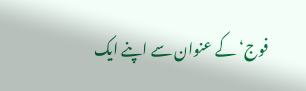فوج‘ کے عنوان سے اپنے ایک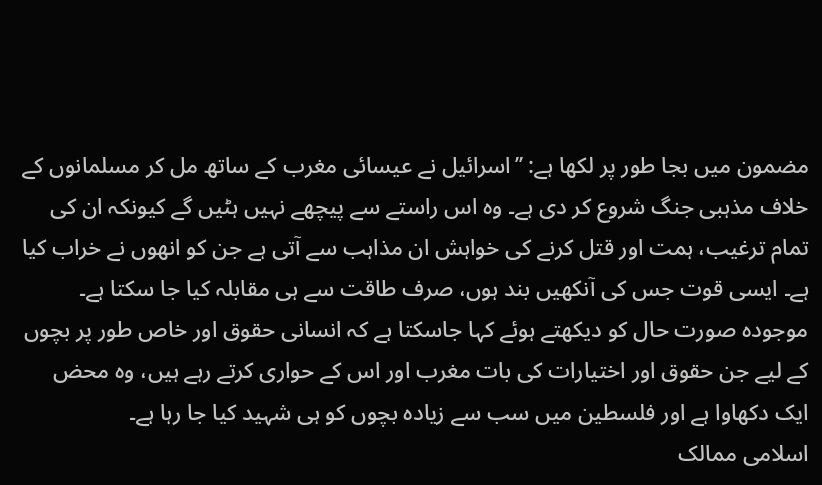مضمون میں بجا طور پر لکھا ہے: ’’اسرائیل نے عیسائی مغرب کے ساتھ مل کر مسلمانوں کے خلاف مذہبی جنگ شروع کر دی ہے۔ وہ اس راستے سے پیچھے نہیں ہٹیں گے کیونکہ ان کی تمام ترغیب، ہمت اور قتل کرنے کی خواہش ان مذاہب سے آتی ہے جن کو انھوں نے خراب کیا ہے۔ ایسی قوت جس کی آنکھیں بند ہوں، صرف طاقت سے ہی مقابلہ کیا جا سکتا ہے۔ موجودہ صورت حال کو دیکھتے ہوئے کہا جاسکتا ہے کہ انسانی حقوق اور خاص طور پر بچوں کے لیے جن حقوق اور اختیارات کی بات مغرب اور اس کے حواری کرتے رہے ہیں، وہ محض ایک دکھاوا ہے اور فلسطین میں سب سے زیادہ بچوں کو ہی شہید کیا جا رہا ہے۔
اسلامی ممالک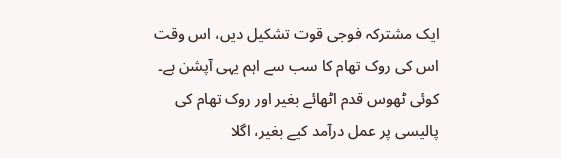ایک مشترکہ فوجی قوت تشکیل دیں، اس وقت اس کی روک تھام کا سب سے اہم یہی آپشن ہے۔ کوئی ٹھوس قدم اٹھائے بغیر اور روک تھام کی پالیسی پر عمل درآمد کیے بغیر، اگلا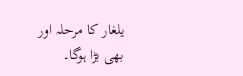یلغار کا مرحلہ اور بھی بڑا ہوگا۔